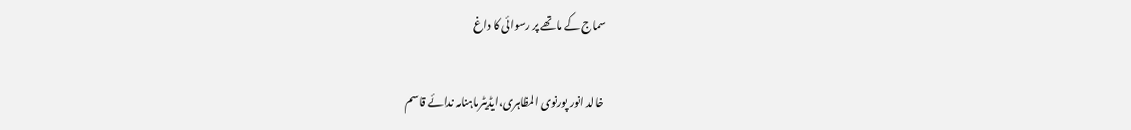سماج کے ماتھے پر رسوائی کا داغ

 خالد انور پورنوی المظاہری،ایڈیٹرماہنامہ ندائے قاسم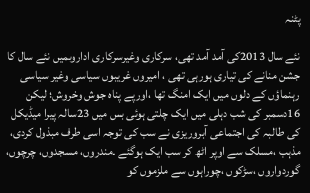پٹنہ

نئے سال 2013کی آمد آمد تھی، سرکاری وغیرسرکاری اداروںمیں نئے سال کا جشن منانے کی تیاری ہورہی تھی ، امیروں غریبوں سیاسی وغیر سیاسی رہنماؤں کے دلوں میں ایک امنگ تھا ،اورپے پناہ جوش وخروش؛ لیکن 16دسمبر کی شب دہلی میں ایک چلتی ہوئی بس میں 23سالہ پیرا میڈیکل کی طالبہ کی اجتماعی آبروریزی نے سب کی توجہ اسی طرف مبذول کردی، مذہب ،مسلک سے اوپر اٹھ کر سب ایک ہوگئے ۔مندروں، مسجدوں، چرچوں، گوردواروں ،سڑکوں ،چوراہوں سے ملزموں کو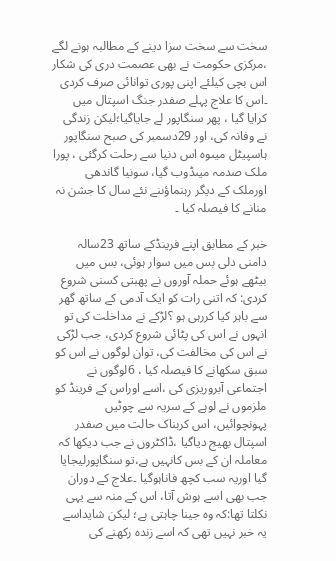سخت سے سخت سزا دینے کے مطالبہ ہونے لگے ،مرکزی حکومت نے بھی عصمت دری کی شکار اس بچی کیلئے اپنی پوری توانائی صرف کردی ۔اس کا علاج پہلے صفدر جنگ اسپتال میں کرایا گیا ، پھر سنگاپور لے جایاگیا؛لیکن زندگی نے وفانہ کی، اور 29دسمبر کی صبح سنگاپور ہاسپیٹل میںوہ اس دنیا سے رحلت کرگئی ، پورا ملک صدمہ میںڈوب گیا، سونیا گاندھی اورملک کے دیگر رہنماؤںنے نئے سال کا جشن نہ منانے کا فیصلہ کیا ۔

خبر کے مطابق اپنے فرینڈکے ساتھ 23سالہ دامنی دلی بس میں سوار ہوئی، بس میں بیٹھے ہوئے حملہ آوروں نے پھبتی کسنی شروع کردی: کہ اتنی رات کو ایک آدمی کے ساتھ گھر سے باہر کیا کررہی ہو ؟لڑکے نے مداخلت کی تو انہوں نے اس کی پٹائی شروع کردی، جب لڑکی نے اس کی مخالفت کی، توان لوگوں نے اس کو سبق سکھانے کا فیصلہ کیا ، 6لوگوں نے اجتماعی آبروریزی کی ،اسے اوراس کے فرینڈ کو ملزموں نے لوہے کے سریہ سے چوٹیں پہونچوائیں، اس کربناک حالت میں صفدر اسپتال بھیج دیاگیا ،ڈاکٹروں نے جب دیکھا کہ معاملہ ان کے بس کانہیں ہے،تو سنگاپورلیجایا گیا اوریہ سب کچھ فاناہوگیا ۔علاج کے دوران جب بھی اسے ہوش آتا، اس کے منہ سے یہی نکلتا تھا:کہ وہ جینا چاہتی ہے؛ لیکن شایداسے یہ خبر نہیں تھی کہ اسے زندہ رکھنے کی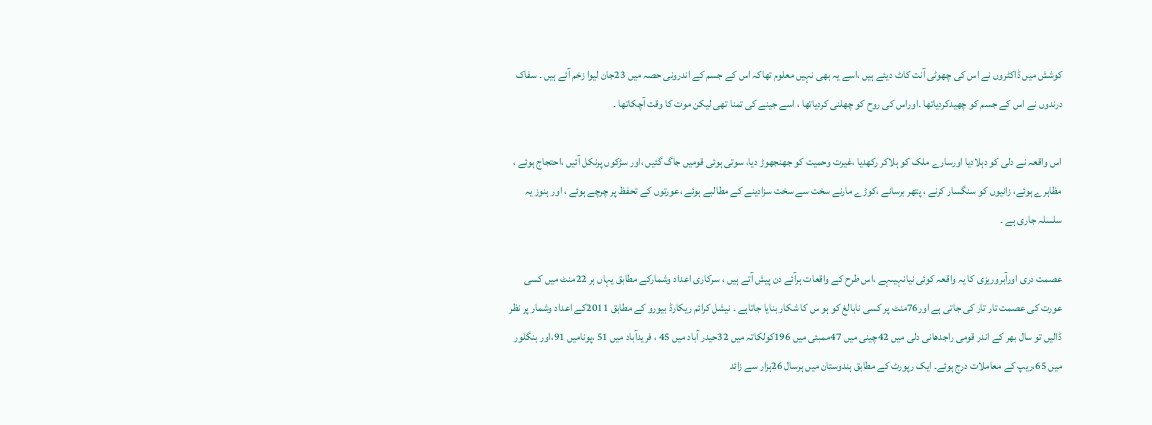کوشش میں ڈاکٹروں نے اس کی چھوٹی آنت کاٹ دیئے ہیں ،اسے یہ بھی نہیں معلوم تھاکہ اس کے جسم کے اندرونی حصہ میں 23جان لیوا زخم آئے ہیں ۔ سفاک درندوں نے اس کے جسم کو چھیدکردیاتھا ۔اوراس کی روح کو چھلنی کردیاتھا ، اسے جینے کی تمنا تھی لیکن موت کا وقت آچکاتھا ۔

اس واقعہ نے دلی کو دہلادیا اورسارے ملک کو ہلاکر رکھدیا ،غیرت وحمیت کو جھنجھوڑ دیا، سوتی ہوئی قومیں جاگ گئیں ،اور سڑکوں پرنکل آئیں ،احتجاج ہوئے ، مظاہرے ہوئے، زانیوں کو سنگسار کرنے ، پتھر برسانے ،کوڑے مارنے سخت سے سخت سزادینے کے مطالبے ہوئے ،عورتوں کے تحفظ پر چرچے ہوئے ، اور ہنوز یہ سلسلہ جاری ہے ۔

عصمت دری اورآبروریزی کا یہ واقعہ کوئی نیانہیںہے ،اس طرح کے واقعات ہرآئے دن پیش آتے ہیں ، سرکاری اعداد وشمارکے مطابق یہاں ہر 22منٹ میں کسی عورت کی عصمت تار تار کی جاتی ہے اور76منٹ پر کسی نابالغ کو ہو س کا شکار بنایا جاتاہے ۔ نیشل کرائم ریکارڈ بیورو کے مطابق 2011کے اعداد وشمار پر نظر ڈالیں تو سال بھر کے اندر قومی راجدھانی دلی میں 42چینی میں 47ممبئی میں 196کولکاتہ میں 32حیدر آباد میں 45 ، فریدآباد میں 51 ،پونامیں 91،اور بنگلور میں 65،ریپ کے معاملات درج ہوئے۔ ایک رپورٹ کے مطابق ہندوستان میں ہرسال 26ہزار سے زائد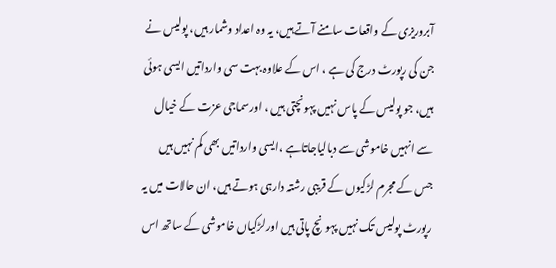آبروریزی کے واقعات سامنے آتے ہیں، یہ وہ اعداد وشمار ہیں، پولیس نے جن کی رپورٹ درج کی ہے ، اس کے علاوہ بہت سی وارداتیں ایسی ہوئی ہیں، جو پولیس کے پاس نہیں پہونچتی ہیں ، اورسماجی عزت کے خیال سے انہیں خاموشی سے دبالیاجاتاہے ،ایسی وارداتیں بھی کم نہیں ہیں جس کے مجرم لڑکیوں کے قریبی رشتہ دارہی ہوتے ہیں، ان حالات میں یہ رپورٹ پولیس تک نہیں پہونچ پاتی ہیں اورلڑکیاں خاموشی کے ساتھ اس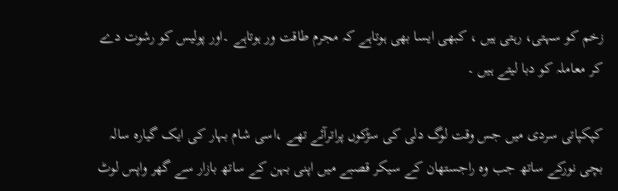زخم کو سہتی، رہتی ہیں ، کبھی ایسا بھی ہوتاہے کہ مجرم طاقت ور ہوتاہے ۔اور پولیس کو رشوت دے کر معاملہ کو دبا لیتے ہیں ۔

کپکپاتی سردی میں جس وقت لوگ دلی کی سڑکوں پراترآئے تھے ،اسی شام بہار کی ایک گیارہ سالہ بچی نورکے ساتھ جب وہ راجستھان کے سیکر قصبے میں اپنی بہن کے ساتھ بازار سے گھر واپس لوٹ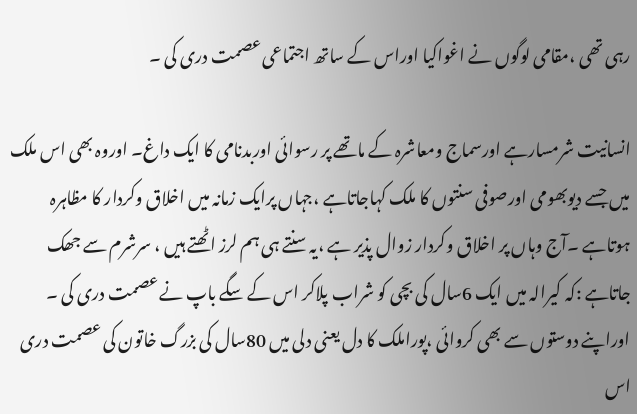رہی تھی ،مقامی لوگوں نے اغواکیا اوراس کے ساتھ اجتماعی عصمت دری کی ۔

انسانیت شرمسارہے اورسماج ومعاشرہ کے ماتھے پر رسوائی اوربدنامی کا ایک داغ۔ اوروہ بھی اس ملک میں جسے دیوبھومی اورصوفی سنتوں کا ملک کہاجاتاہے ،جہاں پرایک زمانہ میں اخلاق وکردار کا مظاہرہ ہوتاہے ۔آج وہاں پر اخلاق وکردار زوال پذیر ہے ،یہ سنتے ہی ہم لرز اٹھتے ہیں ، سرشرم سے جھک جاتاہے :کہ کیرالہ میں ایک 6سال کی بچی کو شراب پلاکر اس کے سگے باپ نے عصمت دری کی ۔ اوراپنے دوستوں سے بھی کروائی ،پوراملک کا دل یعنی دلی میں 80سال کی بزرگ خاتون کی عصمت دری اس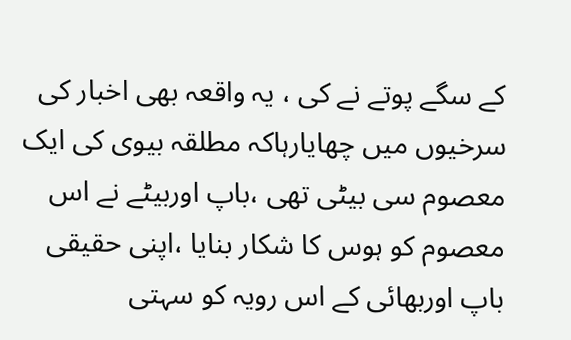کے سگے پوتے نے کی ، یہ واقعہ بھی اخبار کی سرخیوں میں چھایارہاکہ مطلقہ بیوی کی ایک معصوم سی بیٹی تھی ،باپ اوربیٹے نے اس معصوم کو ہوس کا شکار بنایا ،اپنی حقیقی باپ اوربھائی کے اس رویہ کو سہتی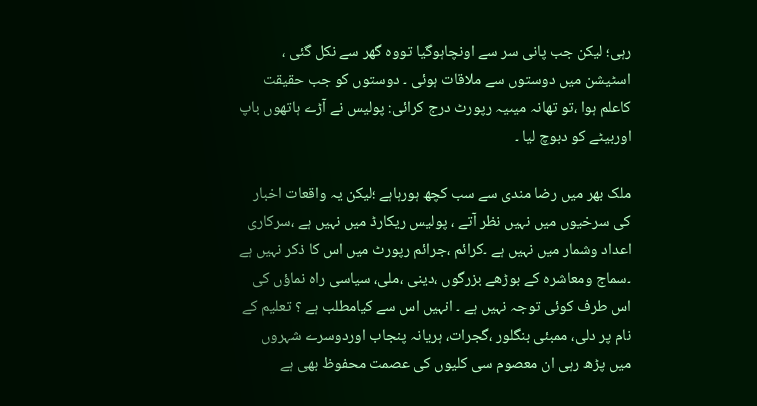رہی؛ لیکن جب پانی سر سے اونچاہوگیا تووہ گھر سے نکل گئی ، اسٹیشن میں دوستوں سے ملاقات ہوئی ۔ دوستوں کو جب حقیقت کاعلم ہوا ،تو تھانہ میںیہ رپورٹ درج کرائی: پولیس نے آڑے ہاتھوں باپ اوربیٹے کو دبوچ لیا ۔

ملک بھر میں رضا مندی سے سب کچھ ہورہاہے ؛لیکن یہ واقعات اخبار کی سرخیوں میں نہیں نظر آتے ، پولیس ریکارڈ میں نہیں ہے ،سرکاری اعداد وشمار میں نہیں ہے ۔کرائم ،جرائم رپورٹ میں اس کا ذکر نہیں ہے ۔سماج ومعاشرہ کے بوڑھے بزرگوں ،دینی ،ملی، سیاسی راہ نماؤں کی اس طرف کوئی توجہ نہیں ہے ۔ انہیں اس سے کیامطلب ہے ؟ تعلیم کے نام پر دلی، ممبئی بنگلور ،گجرات، ہریانہ پنجاب اوردوسرے شہروں میں پڑھ رہی ان معصوم سی کلیوں کی عصمت محفوظ بھی ہے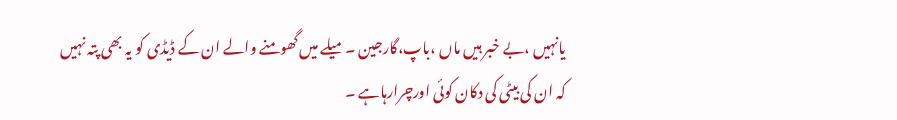یانہیں ،بے خبر ہیں ماں ،باپ،گارجین ۔میلے میں گھومنے والے ان کے ڈیڈی کو یہ بھی پتہ نہیں کہ ان کی بیٹی کی دکان کوئی اورچرارہاہے ۔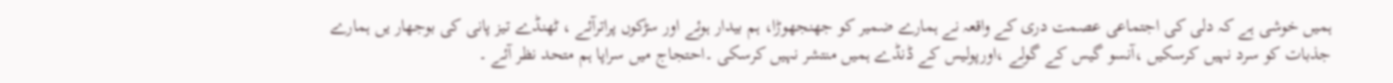ہمیں خوشی ہے کہ دلی کی اجتماعی عصمت دری کے واقعہ نے ہمارے ضمیر کو جھنجھوڑا، ہم بیدار ہوئے اور سڑکوں پراترآئے ، ٹھنڈے تیز پانی کی بوجھار یں ہمارے جذبات کو سرد نہیں کرسکیں ،آنسو گیس کے گولے ،اورپولیس کے ڈنڈے ہمیں منتشر نہیں کرسکی ۔احتجاج میں سراپا ہم متحد نظر آئے ۔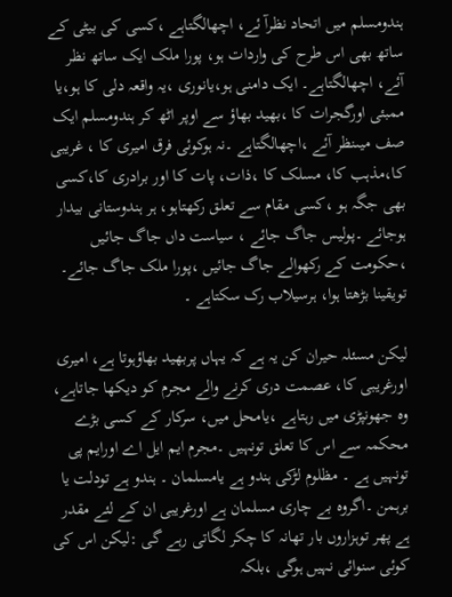ہندومسلم میں اتحاد نظرآ ئے، اچھالگتاہے ،کسی کی بیٹی کے ساتھ بھی اس طرح کی واردات ہو، پورا ملک ایک ساتھ نظر آئے، اچھالگتاہے۔ ایک دامنی ہو،یانوری ،یہ واقعہ دلی کا ہو،یا ممبئی اورگجرات کا ،بھید بھاؤ سے اوپر اٹھ کر ہندومسلم ایک صف میںنظر آئے ،اچھالگتاہے ۔نہ ہوکوئی فرق امیری کا ، غریبی کا،مذہب کا، مسلک کا ،ذات، پات کا اور برادری کا،کسی بھی جگہ ہو ،کسی مقام سے تعلق رکھتاہو، ہر ہندوستانی بیدار ہوجائے ۔پولیس جاگ جائے ، سیاست داں جاگ جائیں ،حکومت کے رکھوالے جاگ جائیں ،پورا ملک جاگ جائے۔ تویقینا بڑھتا ہوا، ہرسیلاب رک سکتاہے ۔

لیکن مسئلہ حیران کن یہ ہے کہ یہاں پربھید بھاؤہوتا ہے، امیری اورغریبی کا، عصمت دری کرنے والے مجرم کو دیکھا جاتاہے، وہ جھونپڑی میں رہتاہے ،یامحل میں، سرکار کے کسی بڑے محکمہ سے اس کا تعلق تونہیں ۔مجرم ایم ایل اے اورایم پی تونہیں ہے ۔ مظلوم لڑکی ہندو ہے یامسلمان ۔ ہندو ہے تودلت یا برہمن ۔اگروہ بے چاری مسلمان ہے اورغریبی ان کے لئے مقدر ہے پھر توہزاروں بار تھانہ کا چکر لگاتی رہے گی :لیکن اس کی کوئی سنوائی نہیں ہوگی ،بلکہ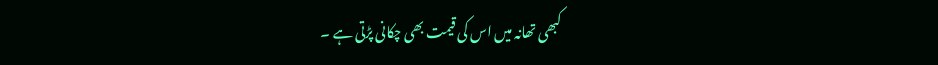کبھی تھانہ میں اس کی قیمت بھی چکانی پڑتی ہے ۔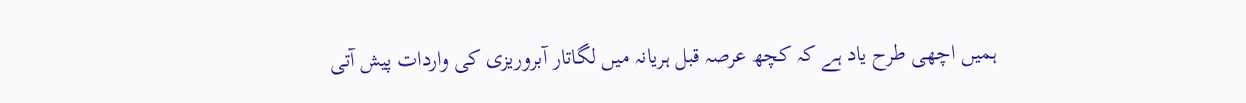ہمیں اچھی طرح یاد ہے کہ کچھ عرصہ قبل ہریانہ میں لگاتار آبروریزی کی واردات پیش آتی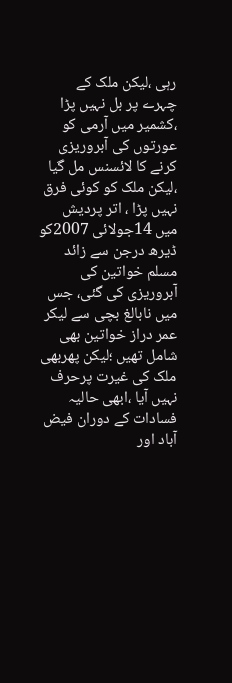رہی ،لیکن ملک کے چہرے پر بل نہیں پڑا ،کشمیر میں آرمی کو عورتوں کی آبروریزی کرنے کا لائسنس مل گیا ،لیکن ملک کو کوئی فرق نہیں پڑا ، اتر پردیش میں 14جولائی 2007کو ڈیرھ درجن سے زائد مسلم خواتین کی آبروریزی کی گئی، جس میں نابالغ بچی سے لیکر عمر دراز خواتین بھی شامل تھیں ؛لیکن پھربھی ملک کی غیرت پرحرف نہیں آیا ،ابھی حالیہ فسادات کے دوران فیض آباد اور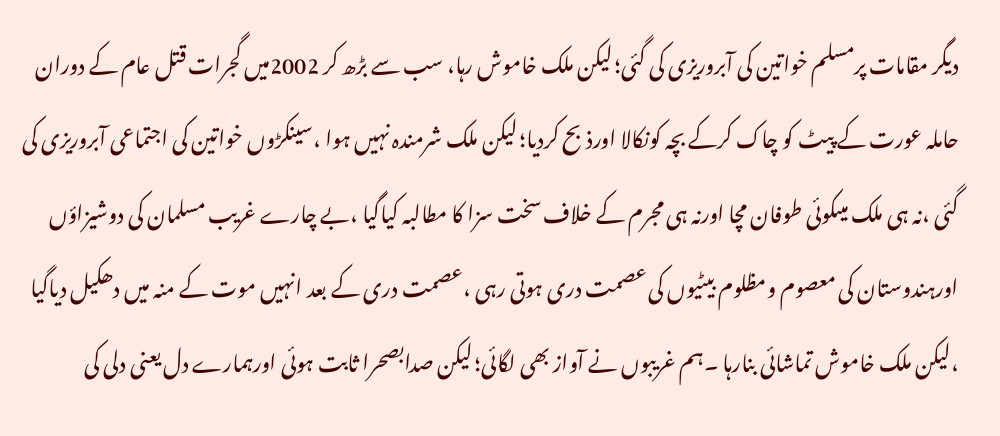دیگر مقامات پرمسلم خواتین کی آبروریزی کی گئی؛ لیکن ملک خاموش رہا، سب سے بڑھ کر 2002میں گجرات قتل عام کے دوران حاملہ عورت کے پیٹ کو چاک کرکے بچہ کونکالا اورذبح کردیا؛ لیکن ملک شرمندہ نہیں ہوا ،سینکڑوں خواتین کی اجتماعی آبروریزی کی گئی ،نہ ہی ملک میںکوئی طوفان مچا اورنہ ہی مجرم کے خلاف سخت سزا کا مطالبہ کیاگیا ،بے چارے غریب مسلمان کی دوشیزاؤں اورہندوستان کی معصوم ومظلوم بیٹیوں کی عصمت دری ہوتی رہی ،عصمت دری کے بعد انہیں موت کے منہ میں دھکیل دیاگیا ،لیکن ملک خاموش تماشائی بنارہا ۔ہم غریبوں نے آواز بھی لگائی؛ لیکن صدابصحرا ثابت ہوئی اورہمارے دل یعنی دلی کی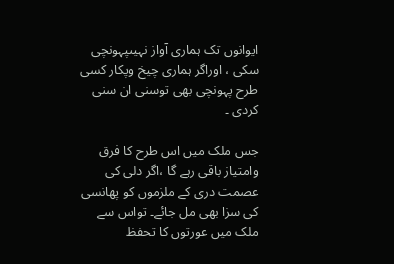ایوانوں تک ہماری آواز نہیںپہونچی سکی ، اوراگر ہماری چیخ وپکار کسی طرح پہونچی بھی توسنی ان سنی کردی ۔

جس ملک میں اس طرح کا فرق وامتیاز باقی رہے گا ،اگر دلی کی عصمت دری کے ملزموں کو پھانسی کی سزا بھی مل جائے۔ تواس سے ملک میں عورتوں کا تحفظ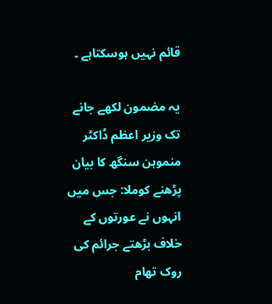قائم نہیں ہوسکتاہے ۔

یہ مضمون لکھے جانے تک وزیر اعظم ڈاکٹر منموہن سنگھ کا بیان پڑھنے کوملا: جس میں انہوں نے عورتوں کے خلاف بڑھتے جرائم کی روک تھام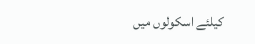کیلئے اسکولوں میں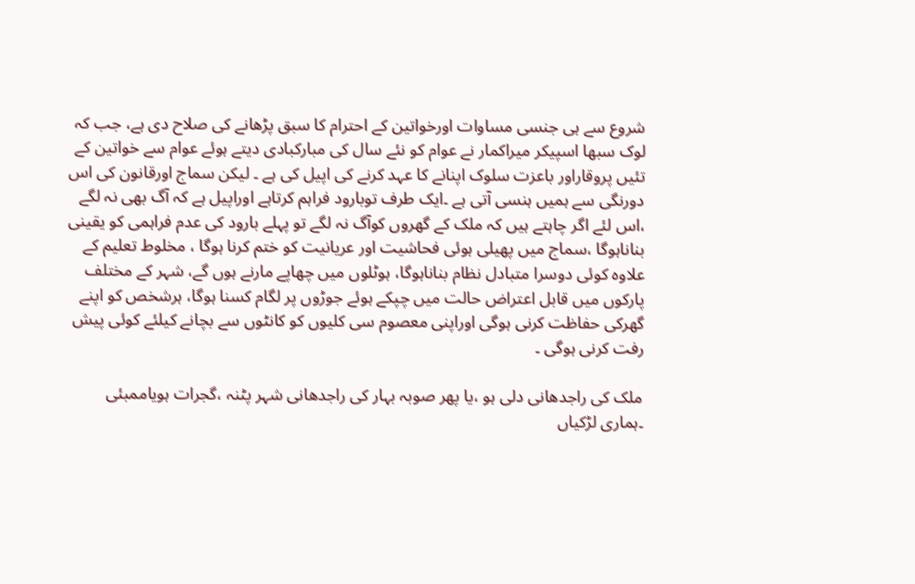شروع سے ہی جنسی مساوات اورخواتین کے احترام کا سبق پڑھانے کی صلاح دی ہے، جب کہ لوک سبھا اسپیکر میراکمار نے عوام کو نئے سال کی مبارکبادی دیتے ہوئے عوام سے خواتین کے تئیں پروقاراور باعزت سلوک اپنانے کا عہد کرنے کی اپیل کی ہے ۔ لیکن سماج اورقانون کی اس دورنگی سے ہمیں ہنسی آتی ہے ۔ایک طرف توبارود فراہم کرتاہے اوراپیل ہے کہ آگ بھی نہ لگے ،اس لئے اگر چاہتے ہیں کہ ملک کے گھروں کوآگ نہ لگے تو پہلے بارود کی عدم فراہمی کو یقینی بناناہوگا ،سماج میں پھیلی ہوئی فحاشیت اور عریانیت کو ختم کرنا ہوگا ، مخلوط تعلیم کے علاوہ کوئی دوسرا متبادل نظام بناناہوگا، ہوٹلوں میں چھاپے مارنے ہوں گے، شہر کے مختلف پارکوں میں قابل اعتراض حالت میں چپکے ہوئے جوڑوں پر لگام کسنا ہوگا، ہرشخص کو اپنے گھرکی حفاظت کرنی ہوگی اوراپنی معصوم سی کلیوں کو کانٹوں سے بچانے کیلئے کوئی پیش رفت کرنی ہوگی ۔

ملک کی راجدھانی دلی ہو ،یا پھر صوبہ بہار کی راجدھانی شہر پٹنہ ،گجرات ہویاممبئی ۔ہماری لڑکیاں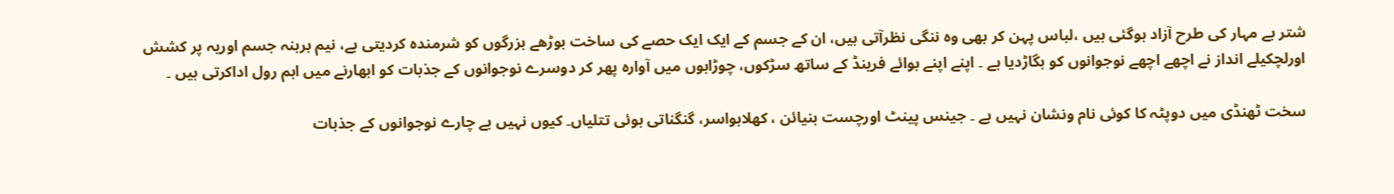شتر بے مہار کی طرح آزاد ہوگئی ہیں ،لباس پہن کر بھی وہ ننگی نظرآتی ہیں، ان کے جسم کے ایک ایک حصے کی ساخت بوڑھے بزرگوں کو شرمندہ کردیتی ہے، نیم برہنہ جسم اوریہ پر کشش اورلچکیلے انداز نے اچھے اچھے نوجوانوں کو بگاڑدیا ہے ۔ اپنے اپنے بوائے فرینڈ کے ساتھ سڑکوں، چوڑاہوں میں آوارہ پھر کر دوسرے نوجوانوں کے جذبات کو ابھارنے میں اہم رول اداکرتی ہیں ۔

سخت ٹھنڈی میں دوپٹہ کا کوئی نام ونشان نہیں ہے ۔ جینس پینٹ اورچست بنیائن ، کھلاہواسر، گنگناتی ہوئی تتلیاں۔ کیوں نہیں بے چارے نوجوانوں کے جذبات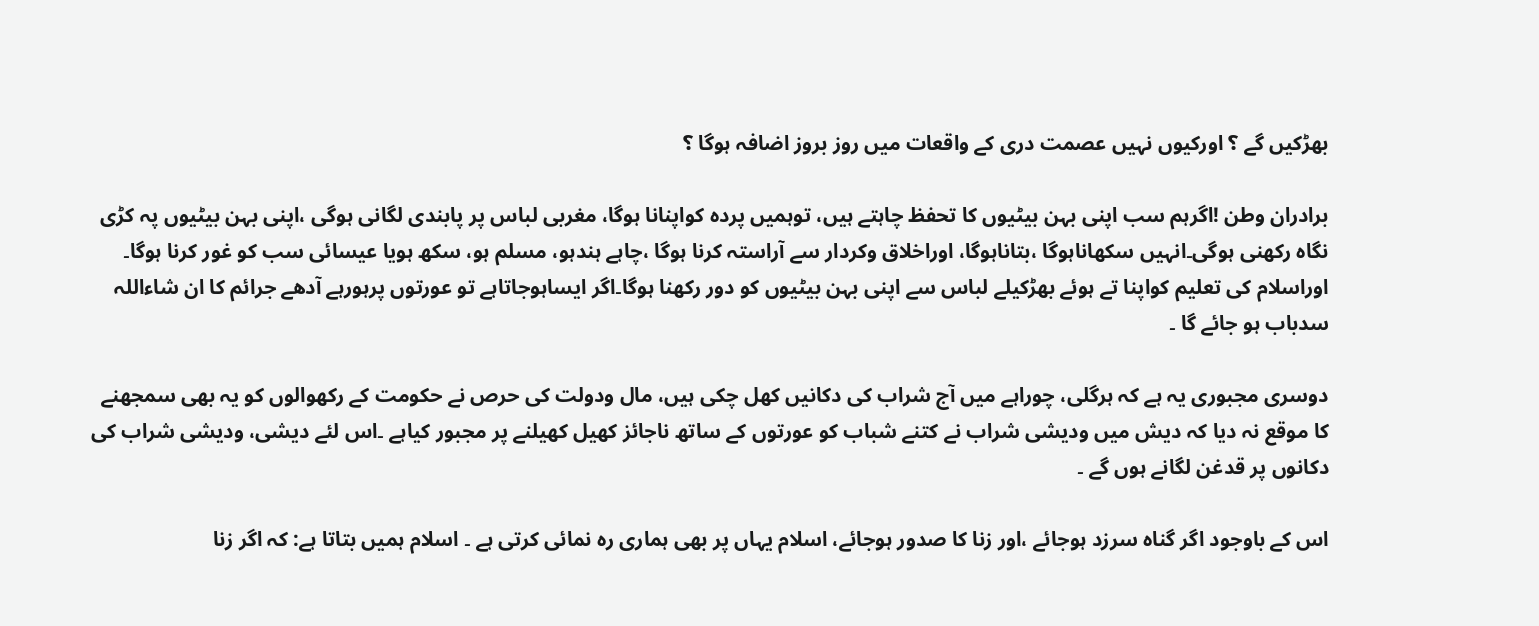بھڑکیں گے ؟ اورکیوں نہیں عصمت دری کے واقعات میں روز بروز اضافہ ہوگا ؟

برادران وطن !اگرہم سب اپنی بہن بیٹیوں کا تحفظ چاہتے ہیں، توہمیں پردہ کواپنانا ہوگا، مغربی لباس پر پابندی لگانی ہوگی ،اپنی بہن بیٹیوں پہ کڑی نگاہ رکھنی ہوگی۔انہیں سکھاناہوگا ،بتاناہوگا، اوراخلاق وکردار سے آراستہ کرنا ہوگا ،چاہے ہندہو، مسلم ہو، سکھ ہویا عیسائی سب کو غور کرنا ہوگا۔ اوراسلام کی تعلیم کواپنا تے ہوئے بھڑکیلے لباس سے اپنی بہن بیٹیوں کو دور رکھنا ہوگا۔اگر ایساہوجاتاہے تو عورتوں پرہورہے آدھے جرائم کا ان شاءاللہ سدباب ہو جائے گا ۔

دوسری مجبوری یہ ہے کہ ہرگلی، چوراہے میں آج شراب کی دکانیں کھل چکی ہیں، مال ودولت کی حرص نے حکومت کے رکھوالوں کو یہ بھی سمجھنے کا موقع نہ دیا کہ دیش میں ودیشی شراب نے کتنے شباب کو عورتوں کے ساتھ ناجائز کھیل کھیلنے پر مجبور کیاہے ۔اس لئے دیشی، ودیشی شراب کی دکانوں پر قدغن لگانے ہوں گے ۔

اس کے باوجود اگر گناہ سرزد ہوجائے ،اور زنا کا صدور ہوجائے، اسلام یہاں پر بھی ہماری رہ نمائی کرتی ہے ۔ اسلام ہمیں بتاتا ہے: کہ اگر زنا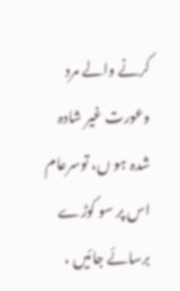کرنے والے مرد وعورت غیر شادہ شدہ ہو ں، توسرعام اس پر سو کوڑے برسائے جائیں ،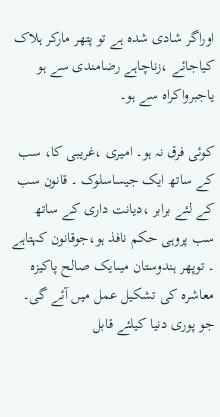اوراگر شادی شدہ ہے تو پتھر مارکر ہلاک کیاجائے ،زناچاہے رضامندی سے ہو یاجبرواکراہ سے ہو۔

کوئی فرق نہ ہو۔ امیری ،غریبی کا، سب کے ساتھ ایک جیساسلوک ۔ قانون سب کے لئے برابر ،دیانت داری کے ساتھ سب پروہی حکم نافذ ہو،جوقانون کہتاہے ۔ توپھر ہندوستان میںایک صالح پاکیزہ معاشرہ کی تشکیل عمل میں آئے گی۔ جو پوری دنیا کیلئے قابل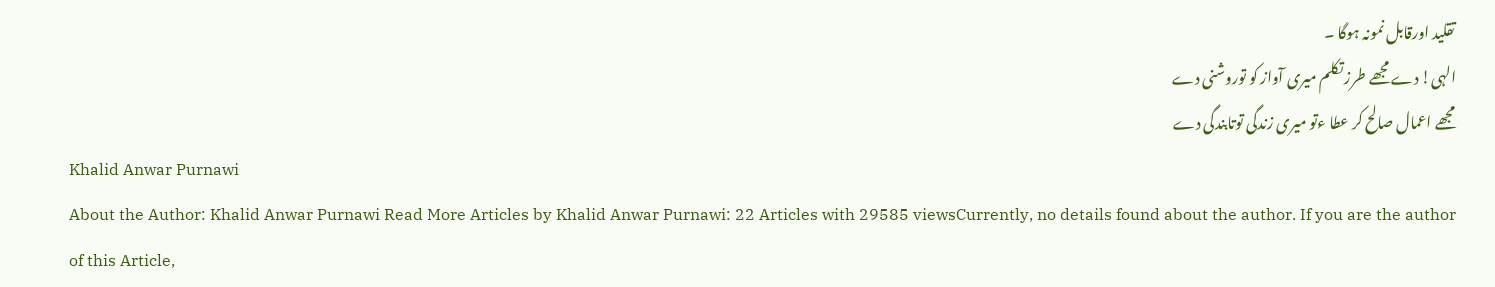تقلید اورقابل نمونہ ہوگا ۔
الہی! دے مجھے طرز تکلم میری آواز کو توروشنی دے
مجھے اعمال صالح کر عطا ءتو میری زندگی توتابندگی دے
Khalid Anwar Purnawi
About the Author: Khalid Anwar Purnawi Read More Articles by Khalid Anwar Purnawi: 22 Articles with 29585 viewsCurrently, no details found about the author. If you are the author of this Article,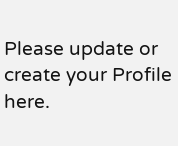Please update or create your Profile here.